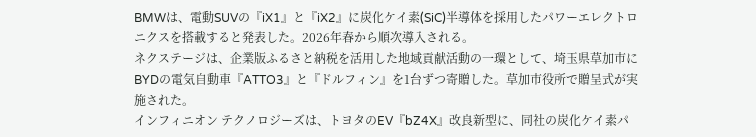BMWは、電動SUVの『iX1』と『iX2』に炭化ケイ素(SiC)半導体を採用したパワーエレクトロニクスを搭載すると発表した。2026年春から順次導入される。
ネクステージは、企業版ふるさと納税を活用した地域貢献活動の一環として、埼玉県草加市にBYDの電気自動車『ATTO3』と『ドルフィン』を1台ずつ寄贈した。草加市役所で贈呈式が実施された。
インフィニオン テクノロジーズは、トヨタのEV『bZ4X』改良新型に、同社の炭化ケイ素パ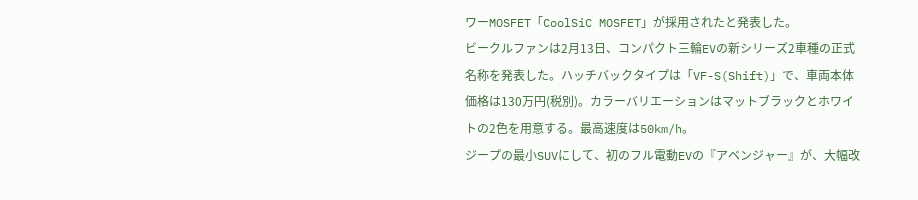ワーMOSFET「CoolSiC MOSFET」が採用されたと発表した。
ビークルファンは2月13日、コンパクト三輪EVの新シリーズ2車種の正式名称を発表した。ハッチバックタイプは「VF-S(Shift)」で、車両本体価格は130万円(税別)。カラーバリエーションはマットブラックとホワイトの2色を用意する。最高速度は50km/h。
ジープの最小SUVにして、初のフル電動EVの『アベンジャー』が、大幅改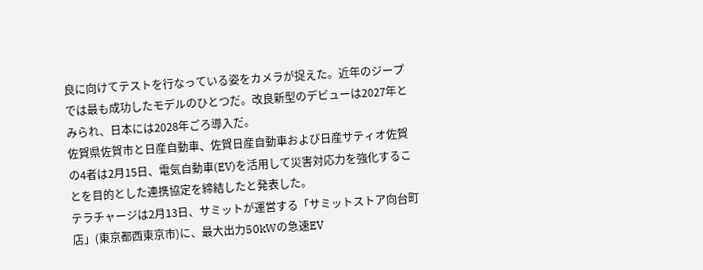良に向けてテストを行なっている姿をカメラが捉えた。近年のジープでは最も成功したモデルのひとつだ。改良新型のデビューは2027年とみられ、日本には2028年ごろ導入だ。
佐賀県佐賀市と日産自動車、佐賀日産自動車および日産サティオ佐賀の4者は2月15日、電気自動車(EV)を活用して災害対応力を強化することを目的とした連携協定を締結したと発表した。
テラチャージは2月13日、サミットが運営する「サミットストア向台町店」(東京都西東京市)に、最大出力50kWの急速EV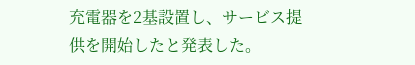充電器を2基設置し、サービス提供を開始したと発表した。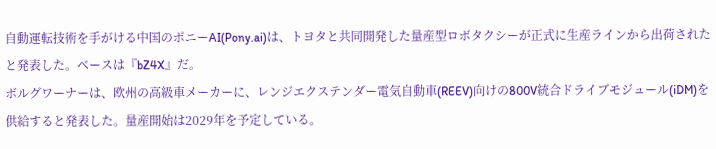自動運転技術を手がける中国のポニーAI(Pony.ai)は、トヨタと共同開発した量産型ロボタクシーが正式に生産ラインから出荷されたと発表した。ベースは『bZ4X』だ。
ボルグワーナーは、欧州の高級車メーカーに、レンジエクステンダー電気自動車(REEV)向けの800V統合ドライブモジュール(iDM)を供給すると発表した。量産開始は2029年を予定している。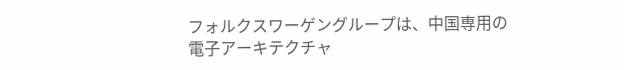フォルクスワーゲングループは、中国専用の電子アーキテクチャ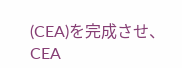(CEA)を完成させ、CEA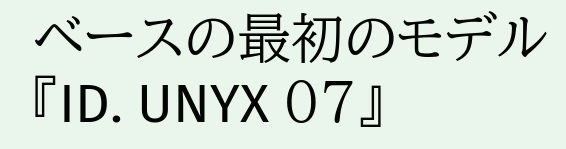ベースの最初のモデル『ID. UNYX 07』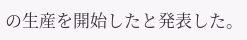の生産を開始したと発表した。